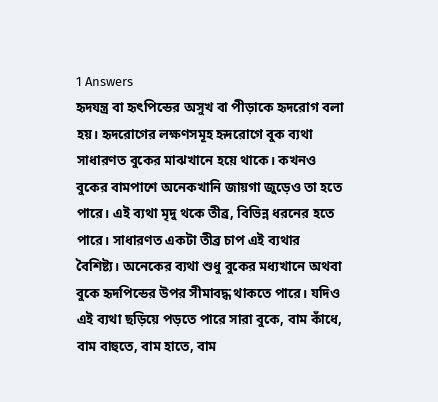1 Answers
হৃদযন্ত্র বা হৃৎপিন্ডের অসুখ বা পীড়াকে হৃদরোগ বলা হয়। হৃদরোগের লক্ষণসমূহ হৃদরোগে বুক ব্যথা সাধারণত বুকের মাঝখানে হয়ে থাকে। কখনও বুকের বামপাশে অনেকখানি জায়গা জুড়েও তা হতে পারে। এই ব্যথা মৃদু থকে তীব্র, বিভিন্ন ধরনের হতে পারে। সাধারণত একটা তীব্র চাপ এই ব্যথার বৈশিষ্ট্য। অনেকের ব্যথা শুধু বুকের মধ্যখানে অথবা বুকে হৃদপিন্ডের উপর সীমাবদ্ধ থাকতে পারে। যদিও এই ব্যথা ছড়িয়ে পড়তে পারে সারা বুকে, বাম কাঁধে, বাম বাহুতে, বাম হাতে, বাম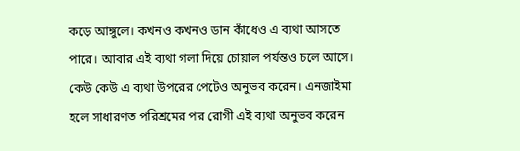কড়ে আঙ্গুলে। কখনও কখনও ডান কাঁধেও এ ব্যথা আসতে পারে। আবার এই ব্যথা গলা দিয়ে চোয়াল পর্যন্তও চলে আসে। কেউ কেউ এ ব্যথা উপরের পেটেও অনুভব করেন। এনজাইমা হলে সাধারণত পরিশ্রমের পর রোগী এই ব্যথা অনুভব করেন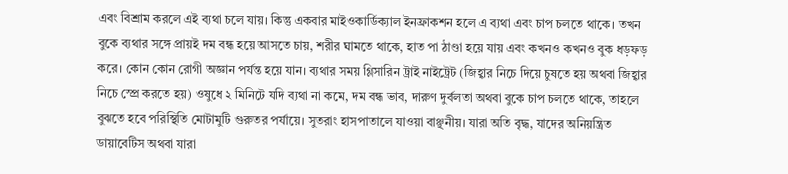এবং বিশ্রাম করলে এই ব্যথা চলে যায়। কিন্তু একবার মাইওকার্ডিক্যাল ইনফ্রাকশন হলে এ ব্যথা এবং চাপ চলতে থাকে। তখন বুকে ব্যথার সঙ্গে প্রায়ই দম বন্ধ হয়ে আসতে চায়, শরীর ঘামতে থাকে, হাত পা ঠাণ্ডা হয়ে যায় এবং কখনও কখনও বুক ধড়ফড় করে। কোন কোন রোগী অজ্ঞান পর্যন্ত হয়ে যান। ব্যথার সময় গ্লিসারিন ট্রাই নাইট্রেট (জিহ্বার নিচে দিয়ে চুষতে হয় অথবা জিহ্বার নিচে স্প্রে করতে হয়) ওষুধে ২ মিনিটে যদি ব্যথা না কমে, দম বন্ধ ভাব, দারুণ দুর্বলতা অথবা বুকে চাপ চলতে থাকে, তাহলে বুঝতে হবে পরিস্থিতি মোটামুটি গুরুতর পর্যায়ে। সুতরাং হাসপাতালে যাওয়া বাঞ্ছনীয়। যারা অতি বৃদ্ধ, যাদের অনিয়ন্ত্রিত ডায়াবেটিস অথবা যারা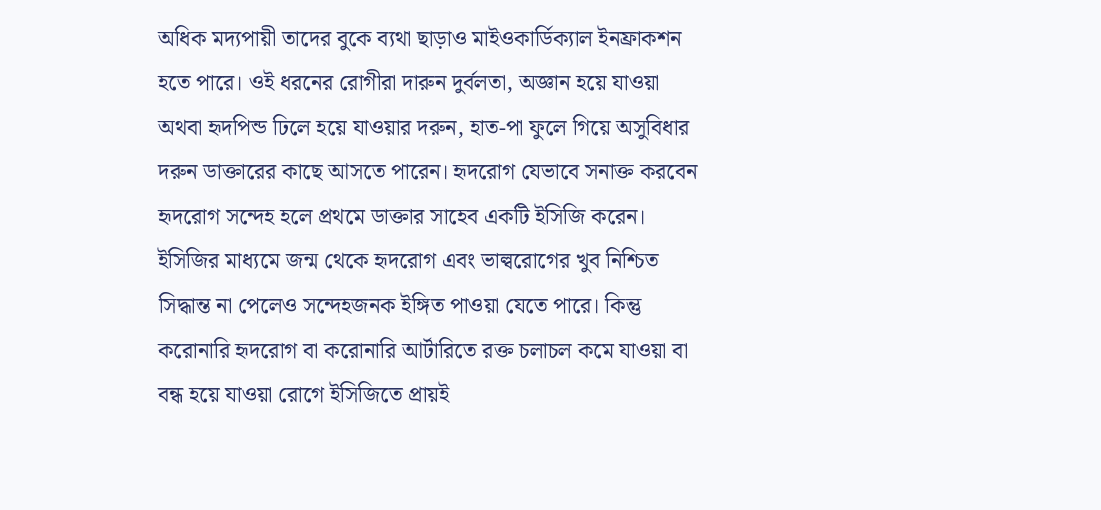অধিক মদ্যপায়ী তাদের বুকে ব্যথা ছাড়াও মাইওকার্ডিক্যাল ইনফ্রাকশন হতে পারে। ওই ধরনের রোগীরা দারুন দুর্বলতা, অজ্ঞান হয়ে যাওয়া অথবা হৃদপিন্ড ঢিলে হয়ে যাওয়ার দরুন, হাত-পা ফুলে গিয়ে অসুবিধার দরুন ডাক্তারের কাছে আসতে পারেন। হৃদরোগ যেভাবে সনাক্ত করবেন হৃদরোগ সন্দেহ হলে প্রথমে ডাক্তার সাহেব একটি ইসিজি করেন। ইসিজির মাধ্যমে জন্ম থেকে হৃদরোগ এবং ভাল্বরোগের খুব নিশ্চিত সিদ্ধান্ত না পেলেও সন্দেহজনক ইঙ্গিত পাওয়া যেতে পারে। কিন্তু করোনারি হৃদরোগ বা করোনারি আর্টারিতে রক্ত চলাচল কমে যাওয়া বা বন্ধ হয়ে যাওয়া রোগে ইসিজিতে প্রায়ই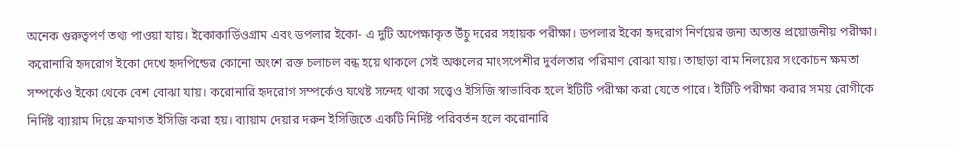অনেক গুরুত্বপর্ণ তথ্য পাওয়া যায়। ইকোকার্ডিওগ্রাম এবং ডপলার ইকো- এ দুটি অপেক্ষাকৃত উঁচু দরের সহায়ক পরীক্ষা। ডপলার ইকো হৃদরোগ নির্ণয়ের জন্য অত্যন্ত প্রয়োজনীয় পরীক্ষা। করোনারি হৃদরোগ ইকো দেখে হৃদপিন্ডের কোনো অংশে রক্ত চলাচল বন্ধ হয়ে থাকলে সেই অঞ্চলের মাংসপেশীর দুর্বলতার পরিমাণ বোঝা যায়। তাছাড়া বাম নিলয়ের সংকোচন ক্ষমতা সম্পর্কেও ইকো থেকে বেশ বোঝা যায়। করোনারি হৃদরোগ সম্পর্কেও যথেষ্ট সন্দেহ থাকা সত্ত্বেও ইসিজি স্বাভাবিক হলে ইটিটি পরীক্ষা করা যেতে পারে। ইটিটি পরীক্ষা করার সময় রোগীকে নির্দিষ্ট ব্যায়াম দিয়ে ক্রমাগত ইসিজি করা হয়। ব্যায়াম দেয়ার দরুন ইসিজিতে একটি নির্দিষ্ট পরিবর্তন হলে করোনারি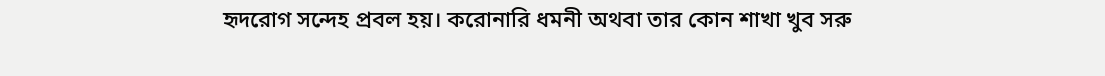হৃদরোগ সন্দেহ প্রবল হয়। করোনারি ধমনী অথবা তার কোন শাখা খুব সরু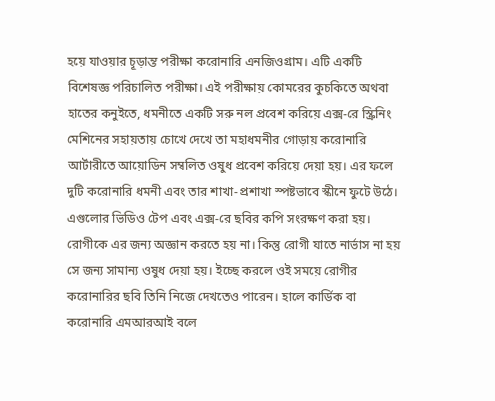হয়ে যাওয়ার চূড়ান্ত পরীক্ষা করোনারি এনজিওগ্রাম। এটি একটি বিশেষজ্ঞ পরিচালিত পরীক্ষা। এই পরীক্ষায় কোমরের কুচকিতে অথবা হাতের কনুইতে, ধমনীতে একটি সরু নল প্রবেশ করিয়ে এক্স-রে স্ক্রিনিং মেশিনের সহায়তায় চোখে দেখে তা মহাধমনীর গোড়ায় করোনারি আর্টারীতে আয়োডিন সম্বলিত ওষুধ প্রবেশ করিয়ে দেয়া হয়। এর ফলে দুটি করোনারি ধমনী এবং তার শাখা-প্রশাখা স্পষ্টভাবে স্কীনে ফুটে উঠে। এগুলোর ভিডিও টেপ এবং এক্স-রে ছবির কপি সংরক্ষণ করা হয়। রোগীকে এর জন্য অজ্ঞান করতে হয় না। কিন্তু রোগী যাতে নার্ভাস না হয় সে জন্য সামান্য ওষুধ দেয়া হয়। ইচ্ছে করলে ওই সময়ে রোগীর করোনারির ছবি তিনি নিজে দেখতেও পারেন। হালে কার্ডিক বা করোনারি এমআরআই বলে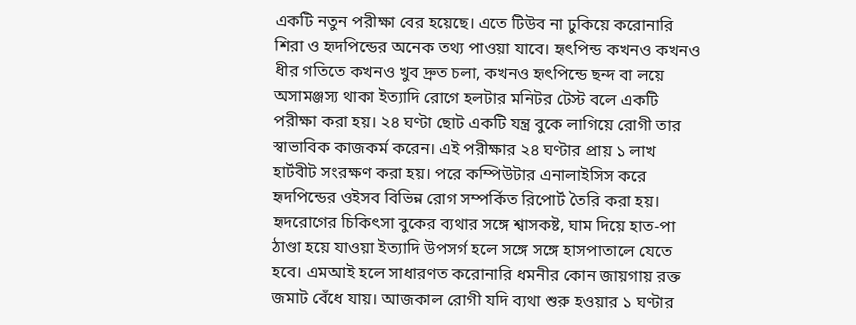একটি নতুন পরীক্ষা বের হয়েছে। এতে টিউব না ঢুকিয়ে করোনারি শিরা ও হৃদপিন্ডের অনেক তথ্য পাওয়া যাবে। হৃৎপিন্ড কখনও কখনও ধীর গতিতে কখনও খুব দ্রুত চলা, কখনও হৃৎপিন্ডে ছন্দ বা লয়ে অসামঞ্জস্য থাকা ইত্যাদি রোগে হলটার মনিটর টেস্ট বলে একটি পরীক্ষা করা হয়। ২৪ ঘণ্টা ছোট একটি যন্ত্র বুকে লাগিয়ে রোগী তার স্বাভাবিক কাজকর্ম করেন। এই পরীক্ষার ২৪ ঘণ্টার প্রায় ১ লাখ হার্টবীট সংরক্ষণ করা হয়। পরে কম্পিউটার এনালাইসিস করে হৃদপিন্ডের ওইসব বিভিন্ন রোগ সম্পর্কিত রিপোর্ট তৈরি করা হয়। হৃদরোগের চিকিৎসা বুকের ব্যথার সঙ্গে শ্বাসকষ্ট, ঘাম দিয়ে হাত-পা ঠাণ্ডা হয়ে যাওয়া ইত্যাদি উপসর্গ হলে সঙ্গে সঙ্গে হাসপাতালে যেতে হবে। এমআই হলে সাধারণত করোনারি ধমনীর কোন জায়গায় রক্ত জমাট বেঁধে যায়। আজকাল রোগী যদি ব্যথা শুরু হওয়ার ১ ঘণ্টার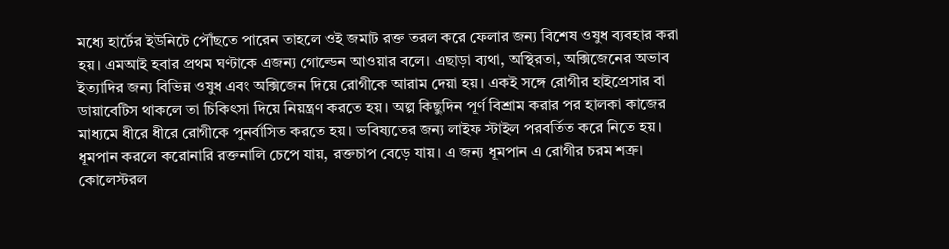মধ্যে হার্টের ইউনিটে পৌঁছতে পারেন তাহলে ওই জমাট রক্ত তরল করে ফেলার জন্য বিশেষ ওষুধ ব্যবহার করা হয়। এমআই হবার প্রথম ঘণ্টাকে এজন্য গোল্ডেন আওয়ার বলে। এছাড়া ব্যথা, অস্থিরতা, অক্সিজেনের অভাব ইত্যাদির জন্য বিভিন্ন ওষুধ এবং অক্সিজেন দিয়ে রোগীকে আরাম দেয়া হয়। একই সঙ্গে রোগীর হাইপ্রেসার বা ডায়াবেটিস থাকলে তা চিকিৎসা দিয়ে নিয়ন্ত্রণ করতে হয়। অল্প কিছুদিন পূর্ণ বিশ্রাম করার পর হালকা কাজের মাধ্যমে ধীরে ধীরে রোগীকে পুনর্বাসিত করতে হয়। ভবিষ্যতের জন্য লাইফ স্টাইল পরবর্তিত করে নিতে হয়। ধূমপান করলে করোনারি রক্তনালি চেপে যায়, রক্তচাপ বেড়ে যায়। এ জন্য ধূমপান এ রোগীর চরম শত্রু। কোলেস্টরল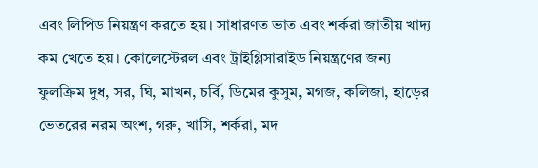এবং লিপিড নিয়ন্ত্রণ করতে হয়। সাধারণত ভাত এবং শর্করা জাতীয় খাদ্য কম খেতে হয়। কোলেস্টেরল এবং ট্রাইগ্লিসারাইড নিয়ন্ত্রণের জন্য ফুলক্রিম দুধ, সর, ঘি, মাখন, চর্বি, ডিমের কুসুম, মগজ, কলিজা, হাড়ের ভেতরের নরম অংশ, গরু, খাসি, শর্করা, মদ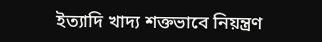ইত্যাদি খাদ্য শক্তভাবে নিয়ন্ত্রণ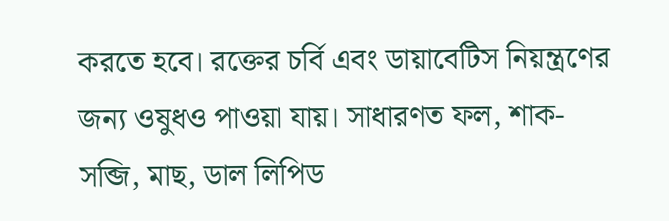করতে হবে। রক্তের চর্বি এবং ডায়াবেটিস নিয়ন্ত্রণের জন্য ওষুধও পাওয়া যায়। সাধারণত ফল, শাক-সব্জি, মাছ, ডাল লিপিড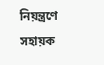নিয়ন্ত্রণে সহায়ক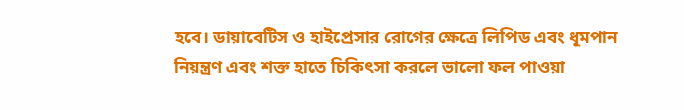হবে। ডায়াবেটিস ও হাইপ্রেসার রোগের ক্ষেত্রে লিপিড এবং ধূমপান নিয়ন্ত্রণ এবং শক্ত হাতে চিকিৎসা করলে ভালো ফল পাওয়া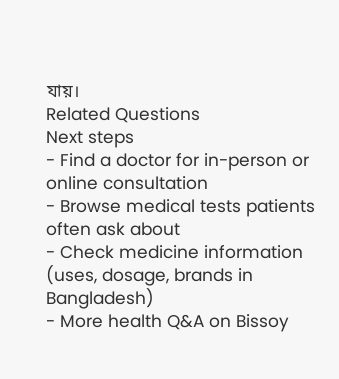যায়।
Related Questions
Next steps
- Find a doctor for in-person or online consultation
- Browse medical tests patients often ask about
- Check medicine information (uses, dosage, brands in Bangladesh)
- More health Q&A on Bissoy